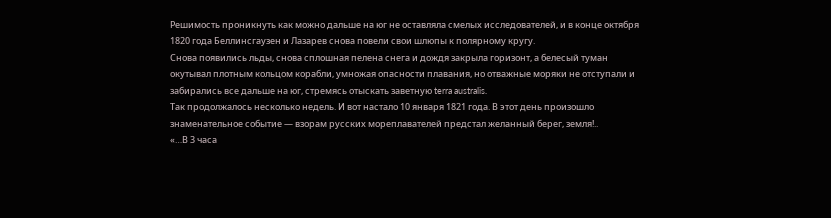Решимость проникнуть как можно дальше на юг не оставляла смелых исследователей, и в конце октября 1820 года Беллинсгаузен и Лазарев снова повели свои шлюпы к полярному кругу.
Снова появились льды, снова сплошная пелена снега и дождя закрыла горизонт, а белесый туман окутывал плотным кольцом корабли, умножая опасности плавания, но отважные моряки не отступали и забирались все дальше на юг, стремясь отыскать заветную terra australis.
Так продолжалось несколько недель. И вот настало 10 января 1821 года. В этот день произошло знаменательное событие — взорам русских мореплавателей предстал желанный берег, земля!..
«…В 3 часа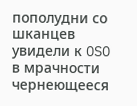пополудни со шканцев увидели к OSO в мрачности чернеющееся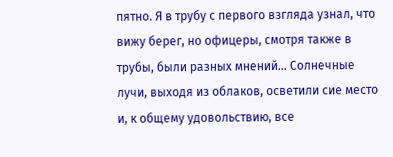пятно. Я в трубу с первого взгляда узнал, что вижу берег, но офицеры, смотря также в трубы, были разных мнений… Солнечные лучи, выходя из облаков, осветили сие место и, к общему удовольствию, все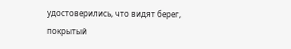удостоверились, что видят берег, покрытый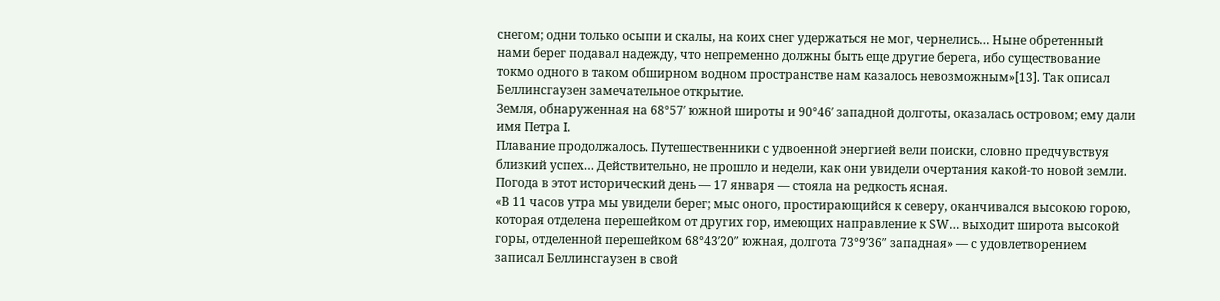снегом; одни только осыпи и скалы, на коих снег удержаться не мог, чернелись… Ныне обретенный нами берег подавал надежду, что непременно должны быть еще другие берега, ибо существование токмо одного в таком обширном водном пространстве нам казалось невозможным»[13]. Так описал Беллинсгаузен замечательное открытие.
Земля, обнаруженная на 68°57′ южной широты и 90°46′ западной долготы, оказалась островом; ему дали имя Петра I.
Плавание продолжалось. Путешественники с удвоенной энергией вели поиски, словно предчувствуя близкий успех… Действительно, не прошло и недели, как они увидели очертания какой-то новой земли. Погода в этот исторический день — 17 января — стояла на редкость ясная.
«В 11 часов утра мы увидели берег; мыс оного, простирающийся к северу, оканчивался высокою горою, которая отделена перешейком от других гор, имеющих направление к SW… выходит широта высокой горы, отделенной перешейком 68°43′20″ южная, долгота 73°9′36″ западная» — с удовлетворением записал Беллинсгаузен в свой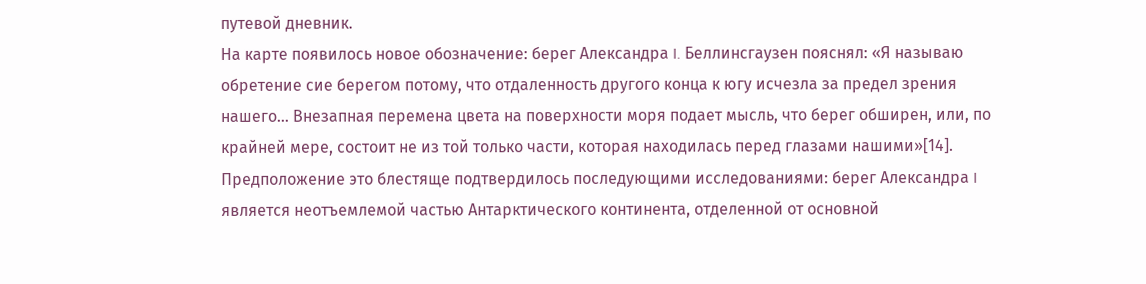путевой дневник.
На карте появилось новое обозначение: берег Александра I. Беллинсгаузен пояснял: «Я называю обретение сие берегом потому, что отдаленность другого конца к югу исчезла за предел зрения нашего… Внезапная перемена цвета на поверхности моря подает мысль, что берег обширен, или, по крайней мере, состоит не из той только части, которая находилась перед глазами нашими»[14].
Предположение это блестяще подтвердилось последующими исследованиями: берег Александра I является неотъемлемой частью Антарктического континента, отделенной от основной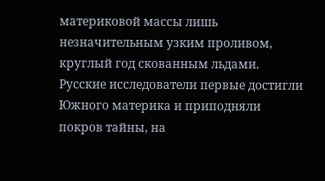материковой массы лишь незначительным узким проливом, круглый год скованным льдами.
Русские исследователи первые достигли Южного материка и приподняли покров тайны, на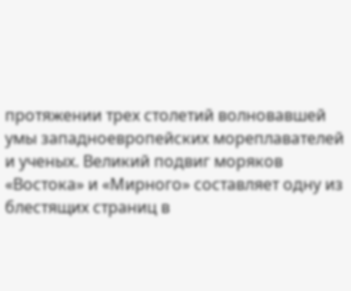протяжении трех столетий волновавшей умы западноевропейских мореплавателей и ученых. Великий подвиг моряков «Востока» и «Мирного» составляет одну из блестящих страниц в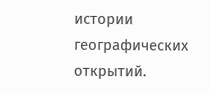истории географических открытий.